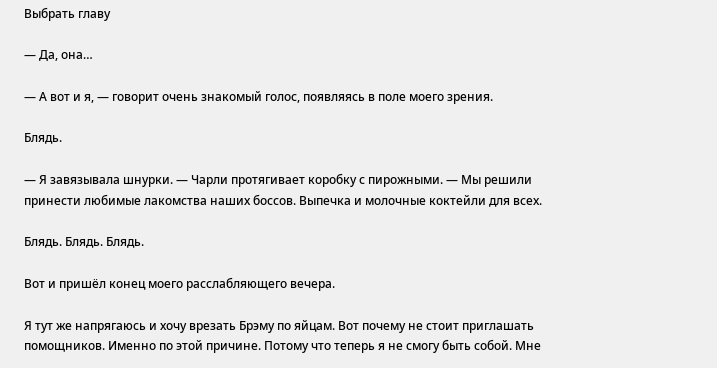Выбрать главу

— Да, она…

— А вот и я, — говорит очень знакомый голос, появляясь в поле моего зрения.

Блядь.

— Я завязывала шнурки. — Чарли протягивает коробку с пирожными. — Мы решили принести любимые лакомства наших боссов. Выпечка и молочные коктейли для всех.

Блядь. Блядь. Блядь.

Вот и пришёл конец моего расслабляющего вечера.

Я тут же напрягаюсь и хочу врезать Брэму по яйцам. Вот почему не стоит приглашать помощников. Именно по этой причине. Потому что теперь я не смогу быть собой. Мне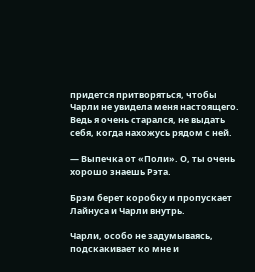придется притворяться, чтобы Чарли не увидела меня настоящего. Ведь я очень старался, не выдать себя, когда нахожусь рядом с ней.

— Выпечка от «Поли». О, ты очень хорошо знаешь Рэта.

Брэм берет коробку и пропускает Лайнуса и Чарли внутрь.

Чарли, особо не задумываясь, подскакивает ко мне и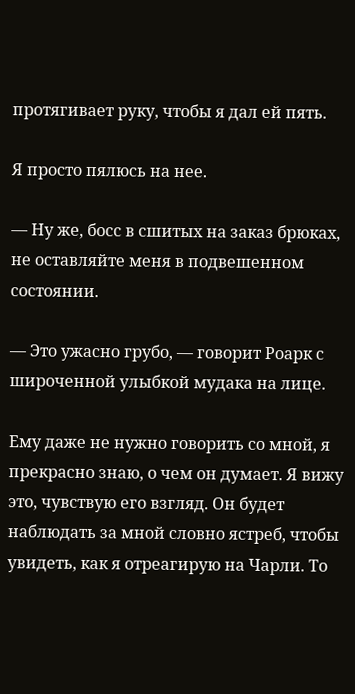протягивает руку, чтобы я дал ей пять.

Я просто пялюсь на нее.

— Ну же, босс в сшитых на заказ брюках, не оставляйте меня в подвешенном состоянии.

— Это ужасно грубо, — говорит Роарк с широченной улыбкой мудака на лице.

Ему даже не нужно говорить со мной, я прекрасно знаю, о чем он думает. Я вижу это, чувствую его взгляд. Он будет наблюдать за мной словно ястреб, чтобы увидеть, как я отреагирую на Чарли. То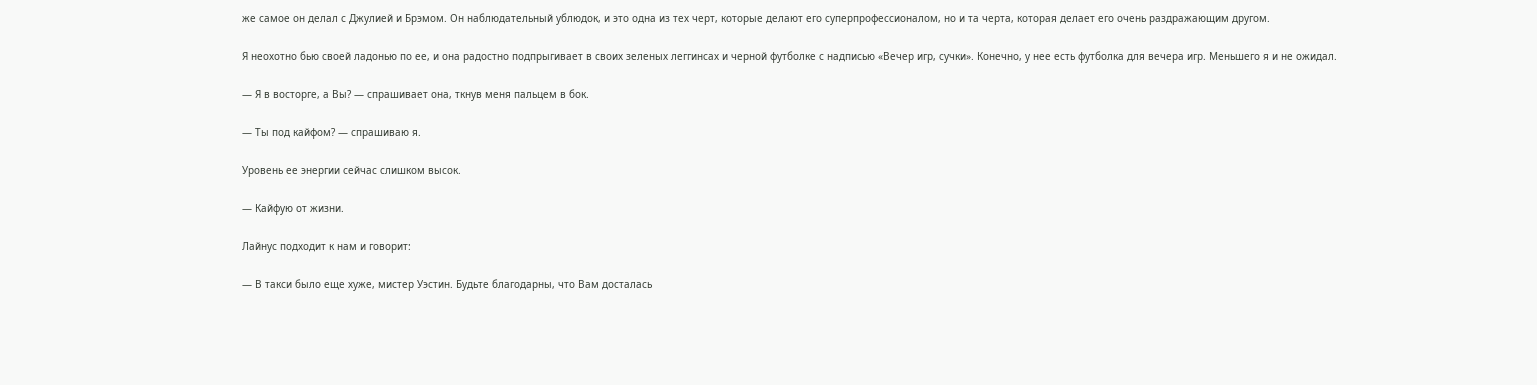же самое он делал с Джулией и Брэмом. Он наблюдательный ублюдок, и это одна из тех черт, которые делают его суперпрофессионалом, но и та черта, которая делает его очень раздражающим другом.

Я неохотно бью своей ладонью по ее, и она радостно подпрыгивает в своих зеленых леггинсах и черной футболке с надписью «Вечер игр, сучки». Конечно, у нее есть футболка для вечера игр. Меньшего я и не ожидал.

— Я в восторге, а Вы? — спрашивает она, ткнув меня пальцем в бок.

— Ты под кайфом? — спрашиваю я.

Уровень ее энергии сейчас слишком высок.

— Кайфую от жизни.

Лайнус подходит к нам и говорит:

— В такси было еще хуже, мистер Уэстин. Будьте благодарны, что Вам досталась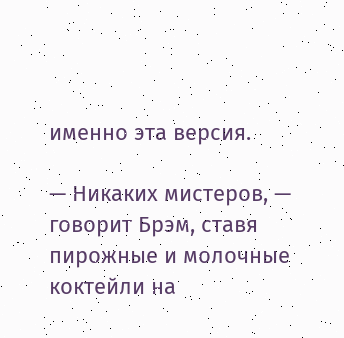именно эта версия.

— Никаких мистеров, — говорит Брэм, ставя пирожные и молочные коктейли на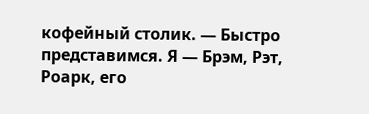кофейный столик. — Быстро представимся. Я — Брэм, Рэт, Роарк, его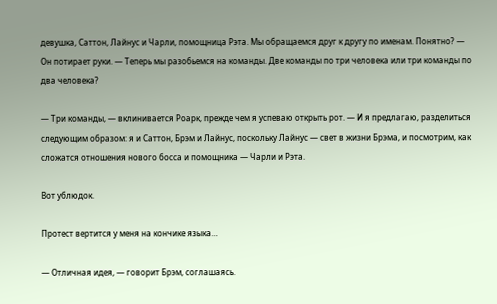девушка, Саттон, Лайнус и Чарли, помощница Рэта. Мы обращаемся друг к другу по именам. Понятно? — Он потирает руки. — Теперь мы разобьемся на команды. Две команды по три человека или три команды по два человека?

— Три команды, — вклинивается Роарк, прежде чем я успеваю открыть рот. — И я предлагаю, разделиться следующим образом: я и Саттон, Брэм и Лайнус, поскольку Лайнус — свет в жизни Брэма, и посмотрим, как сложатся отношения нового босса и помощника — Чарли и Рэта.

Вот ублюдок.

Протест вертится у меня на кончике языка…

— Отличная идея, — говорит Брэм, соглашаясь.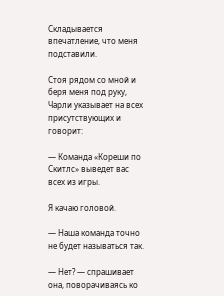Складывается впечатление, что меня подставили.

Стоя рядом со мной и беря меня под руку, Чарли указывает на всех присутствующих и говорит:

— Команда «Кореши по Скитлс» выведет вас всех из игры.

Я качаю головой.

— Наша команда точно не будет называться так.

— Нет? — спрашивает она, поворачиваясь ко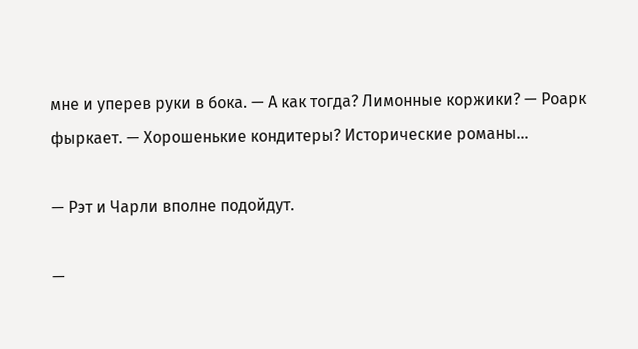мне и уперев руки в бока. — А как тогда? Лимонные коржики? — Роарк фыркает. — Хорошенькие кондитеры? Исторические романы…

— Рэт и Чарли вполне подойдут.

—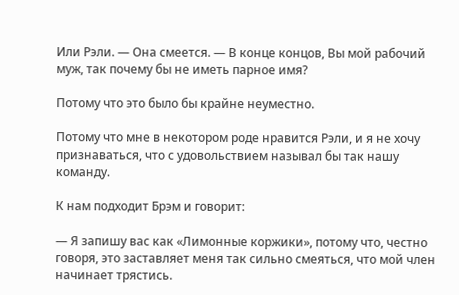Или Рэли. — Она смеется. — В конце концов, Вы мой рабочий муж, так почему бы не иметь парное имя?

Потому что это было бы крайне неуместно.

Потому что мне в некотором роде нравится Рэли, и я не хочу признаваться, что с удовольствием называл бы так нашу команду.

К нам подходит Брэм и говорит:

— Я запишу вас как «Лимонные коржики», потому что, честно говоря, это заставляет меня так сильно смеяться, что мой член начинает трястись.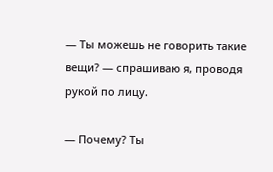— Ты можешь не говорить такие вещи? — спрашиваю я, проводя рукой по лицу.

— Почему? Ты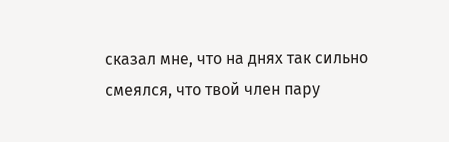сказал мне, что на днях так сильно смеялся, что твой член пару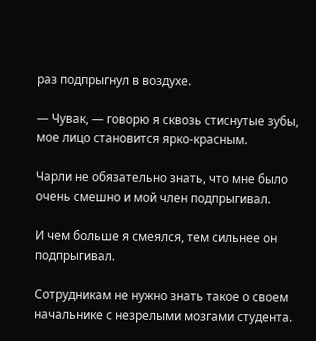раз подпрыгнул в воздухе.

— Чувак, — говорю я сквозь стиснутые зубы, мое лицо становится ярко-красным.

Чарли не обязательно знать, что мне было очень смешно и мой член подпрыгивал.

И чем больше я смеялся, тем сильнее он подпрыгивал.

Сотрудникам не нужно знать такое о своем начальнике с незрелыми мозгами студента.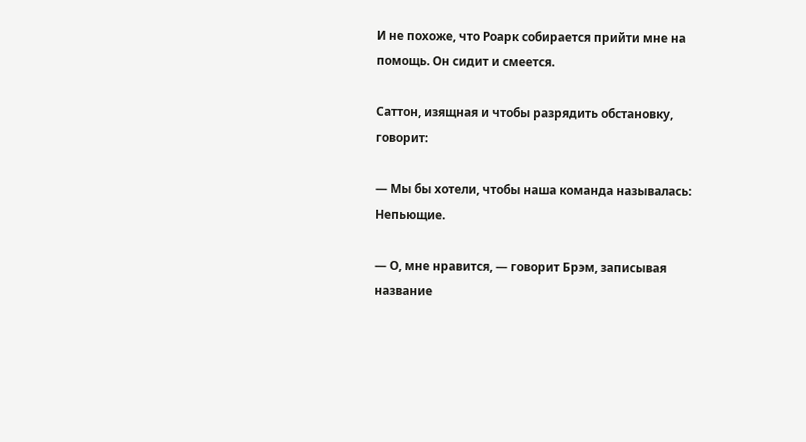И не похоже, что Роарк собирается прийти мне на помощь. Он сидит и смеется.

Саттон, изящная и чтобы разрядить обстановку, говорит:

— Мы бы хотели, чтобы наша команда называлась: Непьющие.

— О, мне нравится, — говорит Брэм, записывая название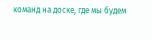команд на доске, где мы будем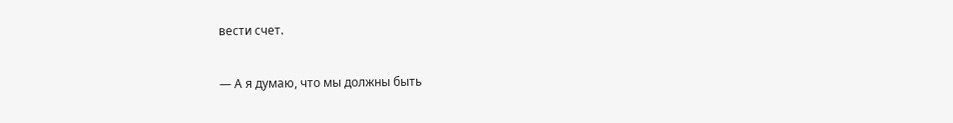вести счет.

— А я думаю, что мы должны быть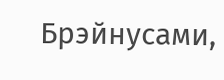Брэйнусами,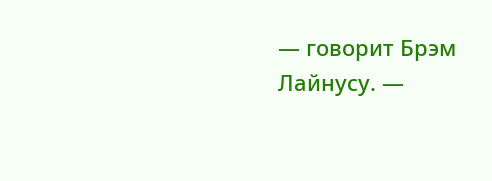— говорит Брэм Лайнусу. —